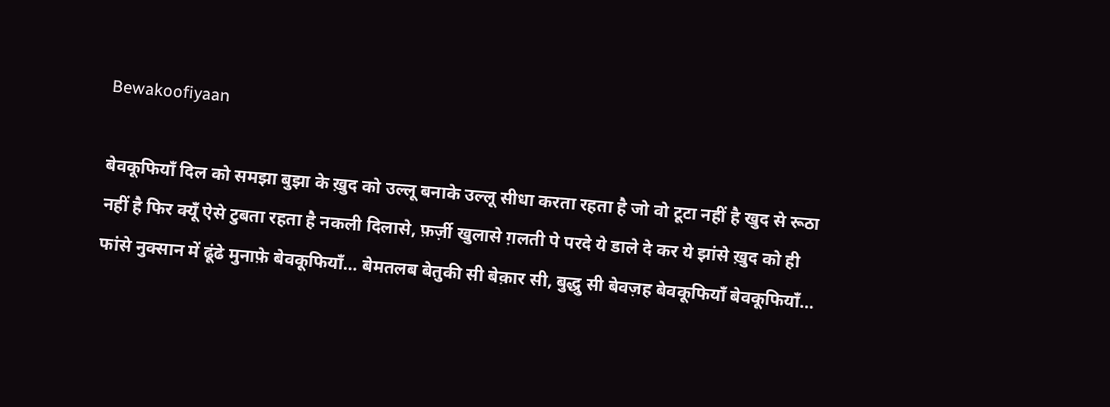Bewakoofiyaan

बेवकूफियाँ दिल को समझा बुझा के ख़ुद को उल्लू बनाके उल्लू सीधा करता रहता है जो वो टूटा नहीं है खुद से रूठा नहीं है फिर क्यूँ ऐसे टुबता रहता है नकली दिलासे, फ़र्ज़ी खुलासे ग़लती पे परदे ये डाले दे कर ये झांसे ख़ुद को ही फांसे नुक्सान में ढूंढे मुनाफ़े बेवकूफियाँ… बेमतलब बेतुकी सी बेक़ार सी, बुद्धु सी बेवज़ह बेवकूफियाँ बेवकूफियाँ…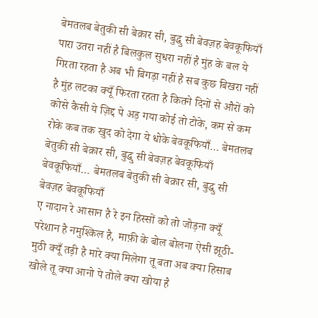बेमतलब बेतुकी सी बेक़ार सी, बुद्धु सी बेवज़ह बेवकूफियाँ
पारा उतरा नहीं है बिलकुल सुधरा नहीं है मुंह के बल ये गिरता रहता है अब भी बिगड़ा नहीं है सब कुछ बिखरा नहीं है मुंह लटका क्यूँ फिरता रहता है कितने दिनों से औरों को कोसे कैसी ये ज़िद्द पे अड़ गया कोई तो टोके, कम से कम रोके कब तक खुद को देगा ये धोके बेवकूफियाँ… बेमतलब बेतुकी सी बेक़ार सी, बुद्धु सी बेवज़ह बेवकूफियाँ बेवकूफियाँ… बेमतलब बेतुकी सी बेक़ार सी, बुद्धु सी बेवज़ह बेवकूफियाँ
ए नादान रे आसान है रे इन हिस्सों को तो जोड़ना क्यूँ परेशान है नमुश्किल है, माफ़ी के बोल बोलना ऐसी झूठी-मुठी क्यूँ तड़ी है मारे क्या मिलेगा तू बता अब क्या हिसाब खोले तू क्या आनो पे तोले क्या खोया है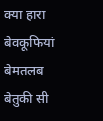क्या हारा बेवकूफियां बेमतलब बेतुकी सी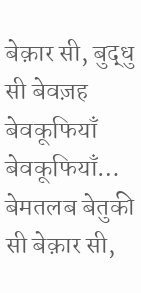बेक़ार सी, बुद्धु सी बेवज़ह बेवकूफियाँ बेवकूफियाँ… बेमतलब बेतुकी सी बेक़ार सी,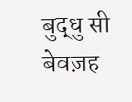बुद्धु सी बेवज़ह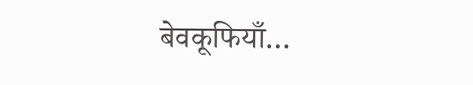बेवकूफियाँ…